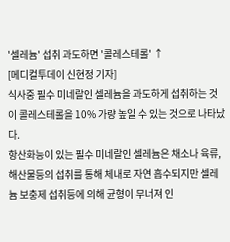'셀레늄' 섭취 과도하면 '콜레스테롤' ↑
[메디컬투데이 신현정 기자]
식사중 필수 미네랄인 셀레늄을 과도하게 섭취하는 것이 콜레스테롤을 10% 가량 높일 수 있는 것으로 나타났다.
항산화능이 있는 필수 미네랄인 셀레늄은 채소나 육류, 해산물등의 섭취를 통해 체내로 자연 흡수되지만 셀레늄 보충제 섭취등에 의해 균형이 무너져 인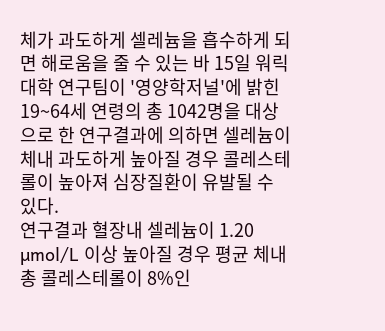체가 과도하게 셀레늄을 흡수하게 되면 해로움을 줄 수 있는 바 15일 워릭대학 연구팀이 '영양학저널'에 밝힌 19~64세 연령의 총 1042명을 대상으로 한 연구결과에 의하면 셀레늄이 체내 과도하게 높아질 경우 콜레스테롤이 높아져 심장질환이 유발될 수 있다.
연구결과 혈장내 셀레늄이 1.20 µmol/L 이상 높아질 경우 평균 체내 총 콜레스테롤이 8%인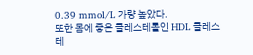0.39 mmol/L 가량 높았다.
또한 몸에 좋은 콜레스테롤인 HDL 콜레스테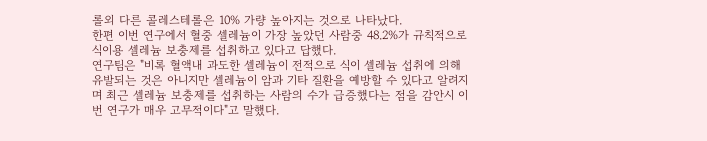롤외 다른 콜레스테롤은 10% 가량 높아지는 것으로 나타났다.
한편 이번 연구에서 혈중 셀레늄이 가장 높았던 사람중 48.2%가 규칙적으로 식이용 셀레늄 보충제를 섭취하고 있다고 답했다.
연구팀은 "비록 혈액내 과도한 셀레늄이 전적으로 식이 셀레늄 섭취에 의해 유발되는 것은 아니지만 셀레늄이 암과 기타 질환을 예방할 수 있다고 알려지며 최근 셀레늄 보충제를 섭취하는 사람의 수가 급증했다는 점을 감안시 이번 연구가 매우 고무적이다"고 말했다.